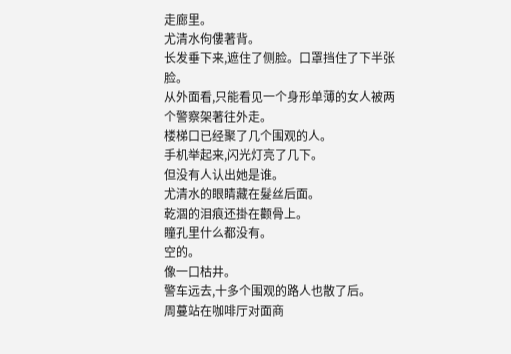走廊里。
尤清水佝僂著背。
长发垂下来,遮住了侧脸。口罩挡住了下半张脸。
从外面看,只能看见一个身形单薄的女人被两个警察架著往外走。
楼梯口已经聚了几个围观的人。
手机举起来,闪光灯亮了几下。
但没有人认出她是谁。
尤清水的眼睛藏在髮丝后面。
乾涸的泪痕还掛在颧骨上。
瞳孔里什么都没有。
空的。
像一口枯井。
警车远去,十多个围观的路人也散了后。
周蔓站在咖啡厅对面商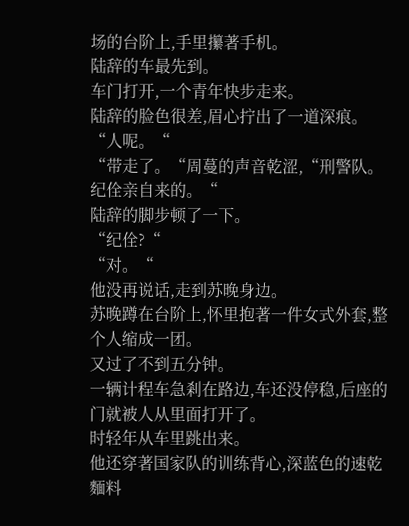场的台阶上,手里攥著手机。
陆辞的车最先到。
车门打开,一个青年快步走来。
陆辞的脸色很差,眉心拧出了一道深痕。
“人呢。“
“带走了。“周蔓的声音乾涩,“刑警队。纪佺亲自来的。“
陆辞的脚步顿了一下。
“纪佺?“
“对。“
他没再说话,走到苏晚身边。
苏晚蹲在台阶上,怀里抱著一件女式外套,整个人缩成一团。
又过了不到五分钟。
一辆计程车急剎在路边,车还没停稳,后座的门就被人从里面打开了。
时轻年从车里跳出来。
他还穿著国家队的训练背心,深蓝色的速乾麵料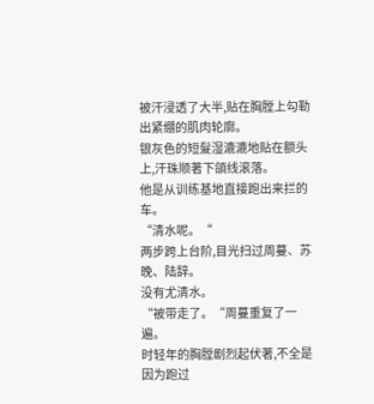被汗浸透了大半,贴在胸膛上勾勒出紧绷的肌肉轮廓。
银灰色的短髮湿漉漉地贴在额头上,汗珠顺著下頜线滚落。
他是从训练基地直接跑出来拦的车。
“清水呢。“
两步跨上台阶,目光扫过周蔓、苏晚、陆辞。
没有尤清水。
“被带走了。“周蔓重复了一遍。
时轻年的胸膛剧烈起伏著,不全是因为跑过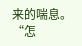来的喘息。
“怎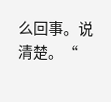么回事。说清楚。“